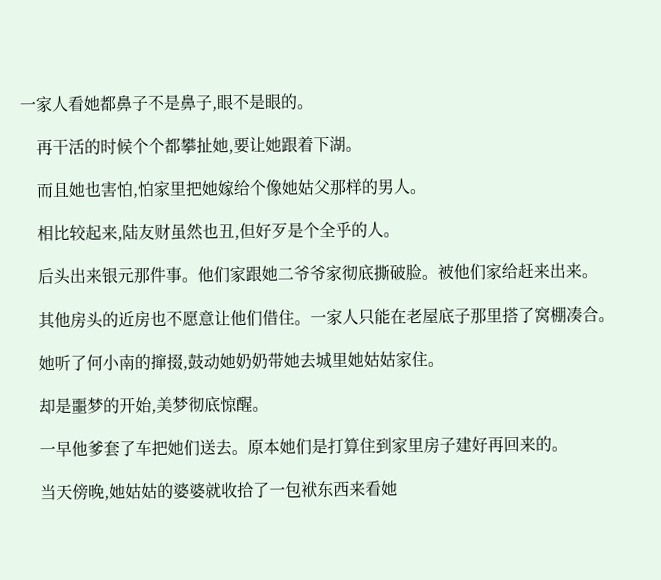一家人看她都鼻子不是鼻子,眼不是眼的。

    再干活的时候个个都攀扯她,要让她跟着下湖。

    而且她也害怕,怕家里把她嫁给个像她姑父那样的男人。

    相比较起来,陆友财虽然也丑,但好歹是个全乎的人。

    后头出来银元那件事。他们家跟她二爷爷家彻底撕破脸。被他们家给赶来出来。

    其他房头的近房也不愿意让他们借住。一家人只能在老屋底子那里搭了窝棚凑合。

    她听了何小南的撺掇,鼓动她奶奶带她去城里她姑姑家住。

    却是噩梦的开始,美梦彻底惊醒。

    一早他爹套了车把她们送去。原本她们是打算住到家里房子建好再回来的。

    当天傍晚,她姑姑的婆婆就收拾了一包袱东西来看她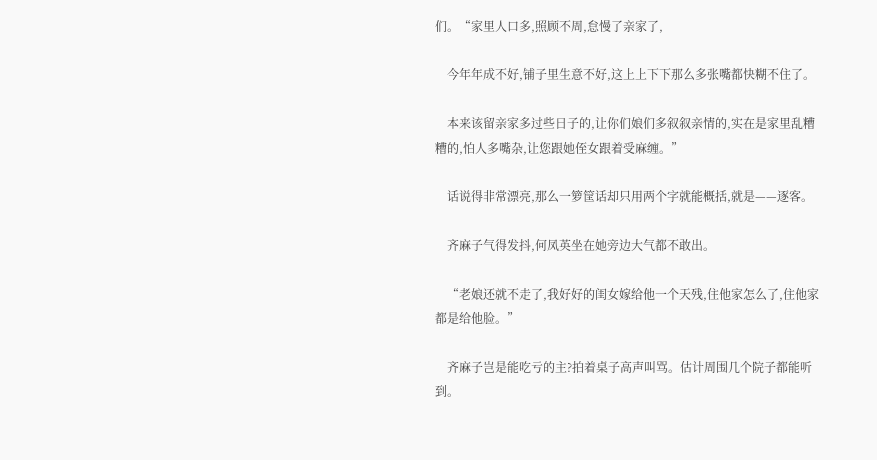们。“家里人口多,照顾不周,怠慢了亲家了,

    今年年成不好,铺子里生意不好,这上上下下那么多张嘴都快糊不住了。

    本来该留亲家多过些日子的,让你们娘们多叙叙亲情的,实在是家里乱糟糟的,怕人多嘴杂,让您跟她侄女跟着受麻缠。”

    话说得非常漂亮,那么一箩筐话却只用两个字就能概括,就是——逐客。

    齐麻子气得发抖,何凤英坐在她旁边大气都不敢出。

    “老娘还就不走了,我好好的闺女嫁给他一个天残,住他家怎么了,住他家都是给他脸。”

    齐麻子岂是能吃亏的主?拍着桌子高声叫骂。估计周围几个院子都能听到。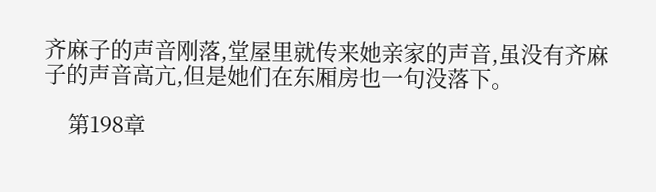齐麻子的声音刚落,堂屋里就传来她亲家的声音,虽没有齐麻子的声音高亢,但是她们在东厢房也一句没落下。

    第198章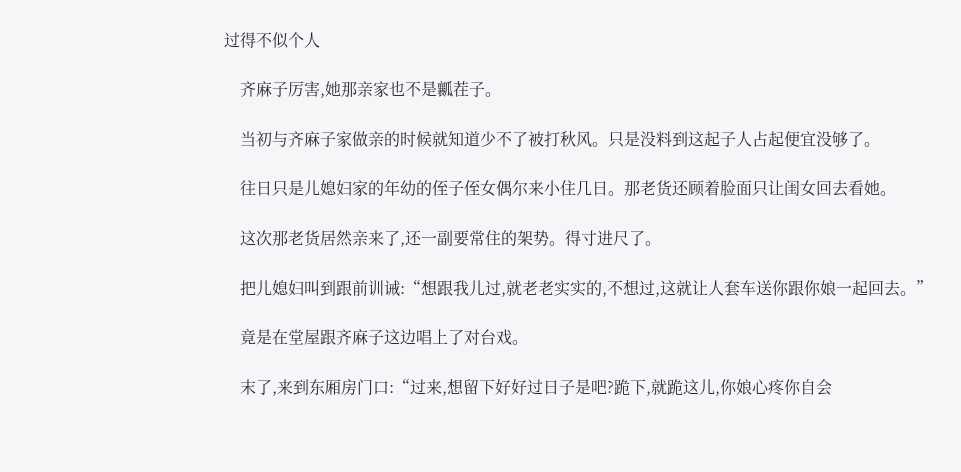过得不似个人

    齐麻子厉害,她那亲家也不是瓤茬子。

    当初与齐麻子家做亲的时候就知道少不了被打秋风。只是没料到这起子人占起便宜没够了。

    往日只是儿媳妇家的年幼的侄子侄女偶尔来小住几日。那老货还顾着脸面只让闺女回去看她。

    这次那老货居然亲来了,还一副要常住的架势。得寸进尺了。

    把儿媳妇叫到跟前训诫:“想跟我儿过,就老老实实的,不想过,这就让人套车送你跟你娘一起回去。”

    竟是在堂屋跟齐麻子这边唱上了对台戏。

    末了,来到东厢房门口:“过来,想留下好好过日子是吧?跪下,就跪这儿,你娘心疼你自会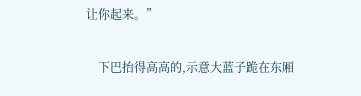让你起来。”

    下巴抬得高高的,示意大蓝子跪在东厢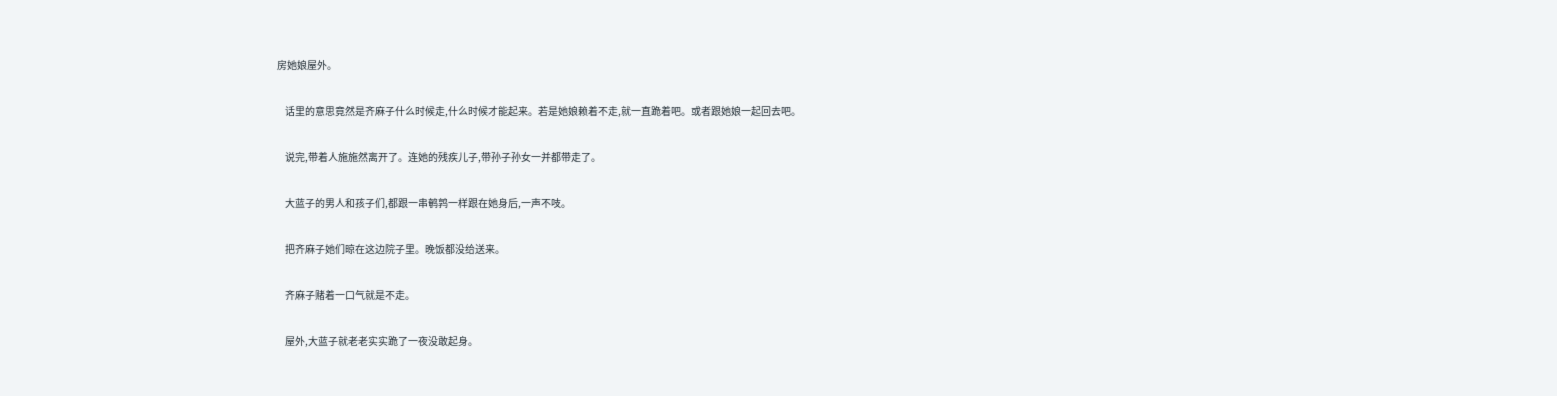房她娘屋外。

    话里的意思竟然是齐麻子什么时候走,什么时候才能起来。若是她娘赖着不走,就一直跪着吧。或者跟她娘一起回去吧。

    说完,带着人施施然离开了。连她的残疾儿子,带孙子孙女一并都带走了。

    大蓝子的男人和孩子们,都跟一串鹌鹑一样跟在她身后,一声不吱。

    把齐麻子她们晾在这边院子里。晚饭都没给送来。

    齐麻子赌着一口气就是不走。

    屋外,大蓝子就老老实实跪了一夜没敢起身。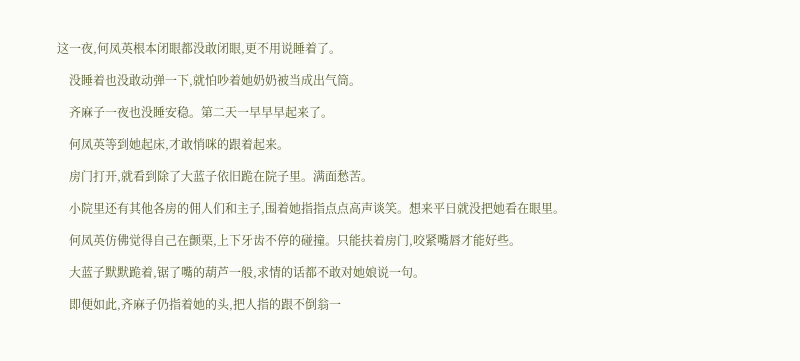这一夜,何凤英根本闭眼都没敢闭眼,更不用说睡着了。

    没睡着也没敢动弹一下,就怕吵着她奶奶被当成出气筒。

    齐麻子一夜也没睡安稳。第二天一早早早起来了。

    何凤英等到她起床,才敢悄咪的跟着起来。

    房门打开,就看到除了大蓝子依旧跪在院子里。满面愁苦。

    小院里还有其他各房的佣人们和主子,围着她指指点点高声谈笑。想来平日就没把她看在眼里。

    何凤英仿佛觉得自己在颤栗,上下牙齿不停的碰撞。只能扶着房门,咬紧嘴唇才能好些。

    大蓝子默默跪着,锯了嘴的葫芦一般,求情的话都不敢对她娘说一句。

    即便如此,齐麻子仍指着她的头,把人指的跟不倒翁一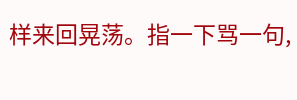样来回晃荡。指一下骂一句,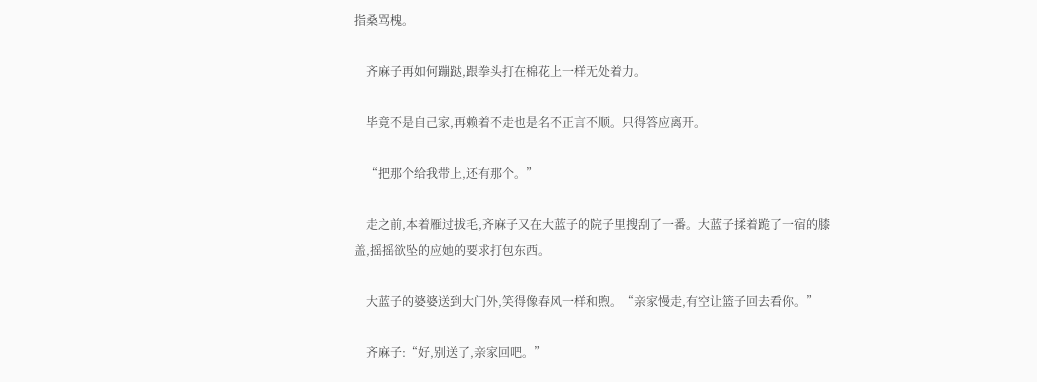指桑骂槐。

    齐麻子再如何蹦跶,跟拳头打在棉花上一样无处着力。

    毕竟不是自己家,再赖着不走也是名不正言不顺。只得答应离开。

    “把那个给我带上,还有那个。”

    走之前,本着雁过拔毛,齐麻子又在大蓝子的院子里搜刮了一番。大蓝子揉着跪了一宿的膝盖,摇摇欲坠的应她的要求打包东西。

    大蓝子的婆婆送到大门外,笑得像春风一样和煦。“亲家慢走,有空让篮子回去看你。”

    齐麻子:“好,别送了,亲家回吧。”